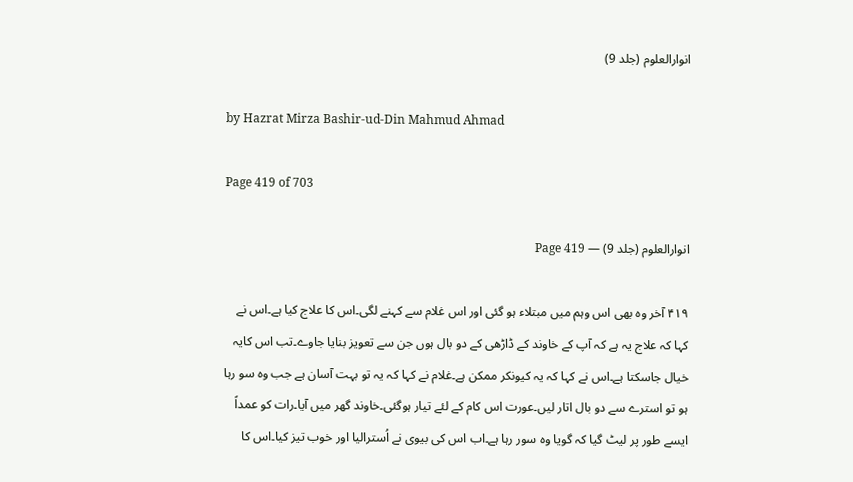انوارالعلوم (جلد 9)

by Hazrat Mirza Bashir-ud-Din Mahmud Ahmad

Page 419 of 703

انوارالعلوم (جلد 9) — Page 419

۴۱۹ آخر وہ بھی اس وہم میں مبتلاء ہو گئی اور اس غلام سے کہنے لگی۔اس کا علاج کیا ہے۔اس نے کہا کہ علاج یہ ہے کہ آپ کے خاوند کے ڈاڑھی کے دو بال ہوں جن سے تعویز بنایا جاوے۔تب اس کایہ خیال جاسکتا ہے۔اس نے کہا کہ یہ کیونکر ممکن ہے۔غلام نے کہا کہ یہ تو بہت آسان ہے جب وہ سو رہا ہو تو استرے سے دو بال اتار لیں۔عورت اس کام کے لئے تیار ہوگئی۔خاوند گھر میں آیا۔رات کو عمداً ایسے طور پر لیٹ گیا کہ گویا وہ سور رہا ہے۔اب اس کی بیوی نے اُسترالیا اور خوب تیز کیا۔اس کا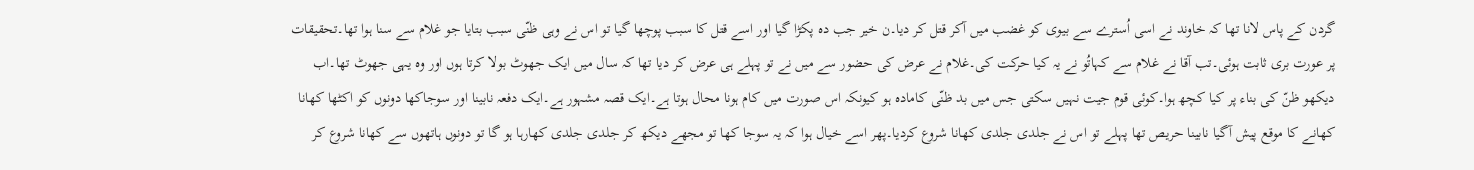گردن کے پاس لانا تھا کہ خاوند نے اسی اُسترے سے بیوی کو غضب میں آکر قتل کر دیا۔ن خیر جب دہ پکڑا گیا اور اسے قتل کا سبب پوچھا گیا تو اس نے وہی ظنّی سبب بتایا جو غلام سے سنا ہوا تھا۔تحقیقات پر عورت بری ثابت ہوئی۔تب آقا نے غلام سے کہاتُو نے یہ کیا حرکت کی۔غلام نے عرض کی حضور سے میں نے تو پہلے ہی عرض کر دیا تھا کہ سال میں ایک جھوٹ بولا کرتا ہوں اور وہ یہی جھوٹ تھا۔اب دیکھو ظنّ کی بناء پر کیا کچھ ہوا۔کوئی قوم جیت نہیں سکتی جس میں بد ظنّی کامادہ ہو کیونکہ اس صورت میں کام ہونا محال ہوتا ہے۔ایک قصہ مشہور ہے۔ایک دفعہ نابینا اور سوجاکھا دونوں کو اکٹھا کھانا کھانے کا موقع پیش آگیا نابینا حریص تھا پہلے تو اس نے جلدی جلدی کھانا شروع کردیا۔پھر اسے خیال ہوا کہ یہ سوجا کھا تو مجھے دیکھ کر جلدی جلدی کھارہا ہو گا تو دونوں ہاتھوں سے کھانا شروع کر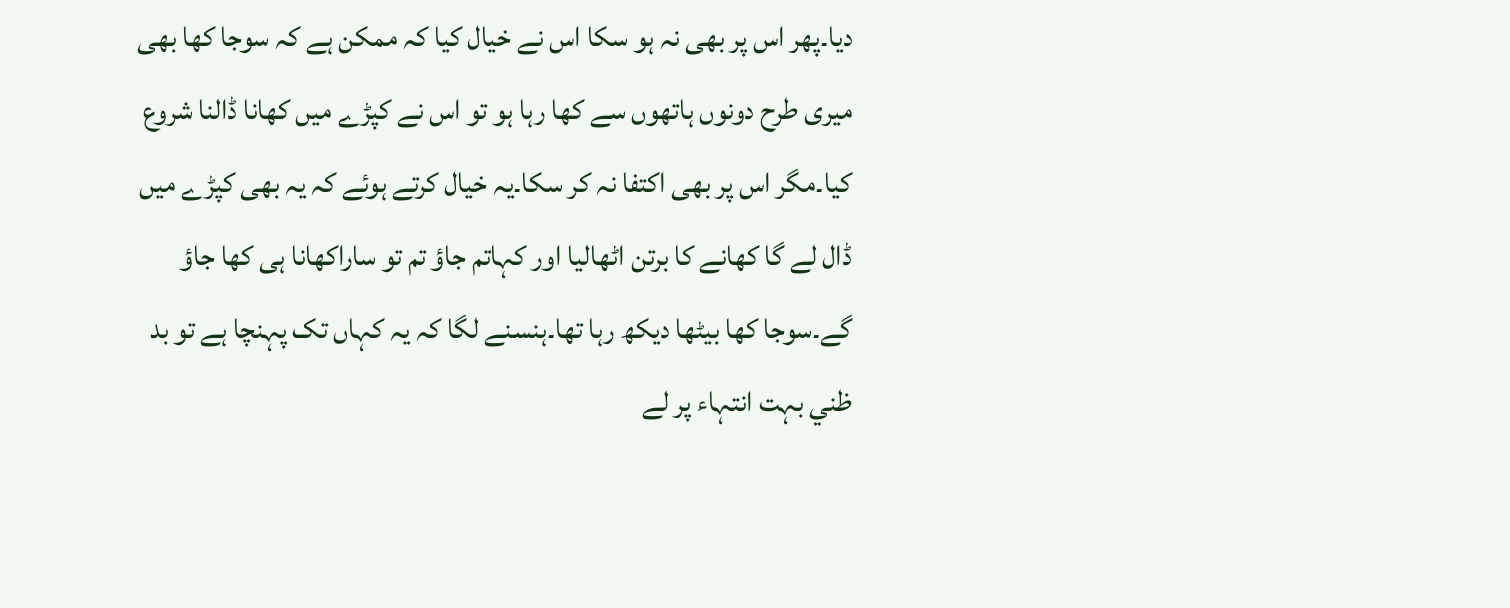دیا۔پھر اس پر بھی نہ ہو سکا اس نے خیال کیا کہ ممکن ہے کہ سوجا کھا بھی میری طرح دونوں ہاتھوں سے کھا رہا ہو تو اس نے کپڑے میں کھانا ڈالنا شروع کیا۔مگر اس پر بھی اکتفا نہ کر سکا۔یہ خیال کرتے ہوئے کہ یہ بھی کپڑے میں ڈال لے گا کھانے کا برتن اٹھالیا اور کہاتم جاؤ تم تو ساراکھانا ہی کھا جاؤ گے۔سوجا کھا بیٹھا دیکھ رہا تھا۔ہنسنے لگا کہ یہ کہاں تک پہنچا ہے تو بد ظني بہت انتہاء پر لے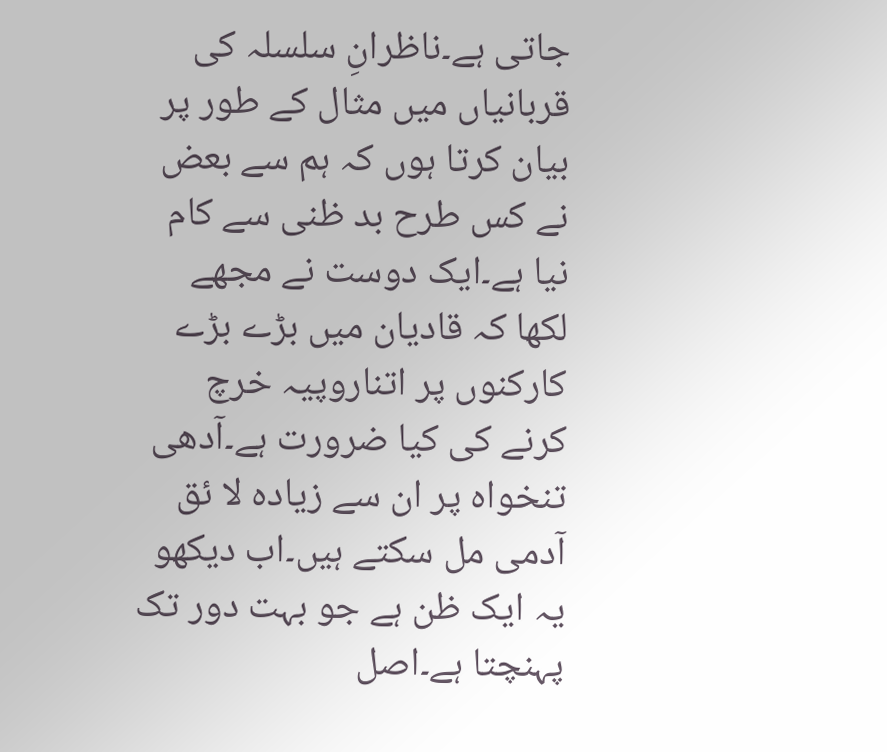جاتی ہے۔ناظرانِ سلسلہ کی قربانیاں میں مثال کے طور پر بیان کرتا ہوں کہ ہم سے بعض نے کس طرح بد ظنی سے کام نیا ہے۔ایک دوست نے مجھے لکھا کہ قادیان میں بڑے بڑے کارکنوں پر اتناروپیہ خرچ کرنے کی کیا ضرورت ہے۔آدھی تنخواہ پر ان سے زیادہ لا ئق آدمی مل سکتے ہیں۔اب دیکھو یہ ایک ظن ہے جو بہت دور تک پہنچتا ہے۔اصل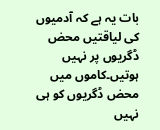بات یہ ہے کہ آدمیوں کی لیاقتیں محض ڈگریوں پر نہیں ہوتیں۔کاموں میں محض ڈگریوں کو ہی نہیں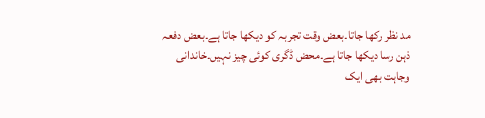مد نظر رکھا جاتا۔بعض وقت تجربہ کو دیکھا جاتا ہے۔بعض دفعہ ذہن رسا دیکھا جاتا ہے۔محض ڈگری کوئی چیز نہیں۔خاندانی وجاہت بھی ایک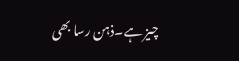چیز ہے۔ذہن رسا بھی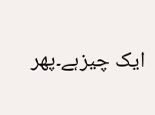ایک چیزہے۔پھر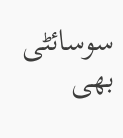سوسائٹی بھی